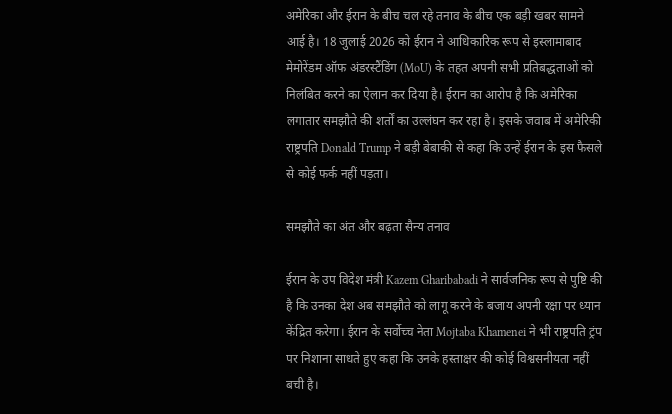अमेरिका और ईरान के बीच चल रहे तनाव के बीच एक बड़ी खबर सामने आई है। 18 जुलाई 2026 को ईरान ने आधिकारिक रूप से इस्लामाबाद मेमोरेंडम ऑफ अंडरस्टैंडिंग (MoU) के तहत अपनी सभी प्रतिबद्धताओं को निलंबित करने का ऐलान कर दिया है। ईरान का आरोप है कि अमेरिका लगातार समझौते की शर्तों का उल्लंघन कर रहा है। इसके जवाब में अमेरिकी राष्ट्रपति Donald Trump ने बड़ी बेबाकी से कहा कि उन्हें ईरान के इस फैसले से कोई फर्क नहीं पड़ता।

समझौते का अंत और बढ़ता सैन्य तनाव

ईरान के उप विदेश मंत्री Kazem Gharibabadi ने सार्वजनिक रूप से पुष्टि की है कि उनका देश अब समझौते को लागू करने के बजाय अपनी रक्षा पर ध्यान केंद्रित करेगा। ईरान के सर्वोच्च नेता Mojtaba Khamenei ने भी राष्ट्रपति ट्रंप पर निशाना साधते हुए कहा कि उनके हस्ताक्षर की कोई विश्वसनीयता नहीं बची है।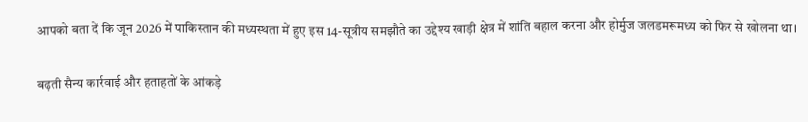आपको बता दें कि जून 2026 में पाकिस्तान की मध्यस्थता में हुए इस 14-सूत्रीय समझौते का उद्देश्य खाड़ी क्षेत्र में शांति बहाल करना और होर्मुज जलडमरूमध्य को फिर से खोलना था।

बढ़ती सैन्य कार्रवाई और हताहतों के आंकड़े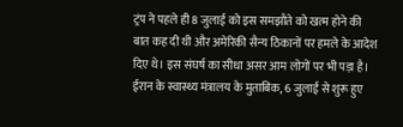ट्रंप ने पहले ही 8 जुलाई को इस समझौते को खत्म होने की बात कह दी थी और अमेरिकी सैन्य ठिकानों पर हमले के आदेश दिए थे। इस संघर्ष का सीधा असर आम लोगों पर भी पड़ा है। ईरान के स्वास्थ्य मंत्रालय के मुताबिक, 6 जुलाई से शुरू हुए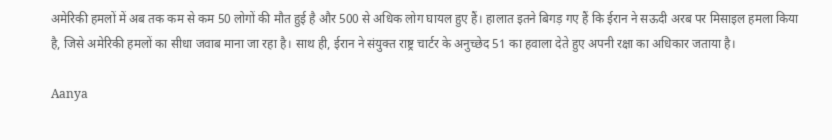अमेरिकी हमलों में अब तक कम से कम 50 लोगों की मौत हुई है और 500 से अधिक लोग घायल हुए हैं। हालात इतने बिगड़ गए हैं कि ईरान ने सऊदी अरब पर मिसाइल हमला किया है, जिसे अमेरिकी हमलों का सीधा जवाब माना जा रहा है। साथ ही, ईरान ने संयुक्त राष्ट्र चार्टर के अनुच्छेद 51 का हवाला देते हुए अपनी रक्षा का अधिकार जताया है।

Aanya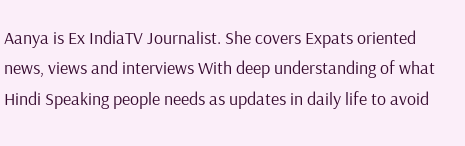Aanya is Ex IndiaTV Journalist. She covers Expats oriented news, views and interviews With deep understanding of what Hindi Speaking people needs as updates in daily life to avoid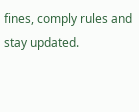fines, comply rules and stay updated.